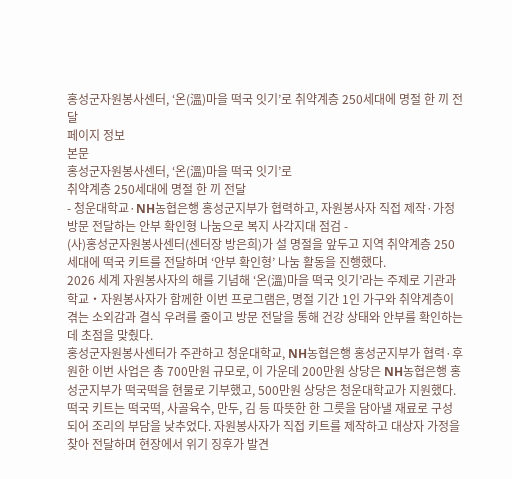홍성군자원봉사센터, ‘온(溫)마을 떡국 잇기’로 취약계층 250세대에 명절 한 끼 전달
페이지 정보
본문
홍성군자원봉사센터, ‘온(溫)마을 떡국 잇기’로
취약계층 250세대에 명절 한 끼 전달
- 청운대학교·NH농협은행 홍성군지부가 협력하고, 자원봉사자 직접 제작·가정 방문 전달하는 안부 확인형 나눔으로 복지 사각지대 점검 -
(사)홍성군자원봉사센터(센터장 방은희)가 설 명절을 앞두고 지역 취약계층 250세대에 떡국 키트를 전달하며 ‘안부 확인형’ 나눔 활동을 진행했다.
2026 세계 자원봉사자의 해를 기념해 ‘온(溫)마을 떡국 잇기’라는 주제로 기관과 학교‧자원봉사자가 함께한 이번 프로그램은, 명절 기간 1인 가구와 취약계층이 겪는 소외감과 결식 우려를 줄이고 방문 전달을 통해 건강 상태와 안부를 확인하는 데 초점을 맞췄다.
홍성군자원봉사센터가 주관하고 청운대학교, NH농협은행 홍성군지부가 협력·후원한 이번 사업은 총 700만원 규모로, 이 가운데 200만원 상당은 NH농협은행 홍성군지부가 떡국떡을 현물로 기부했고, 500만원 상당은 청운대학교가 지원했다.
떡국 키트는 떡국떡, 사골육수, 만두, 김 등 따뜻한 한 그릇을 담아낼 재료로 구성되어 조리의 부담을 낮추었다. 자원봉사자가 직접 키트를 제작하고 대상자 가정을 찾아 전달하며 현장에서 위기 징후가 발견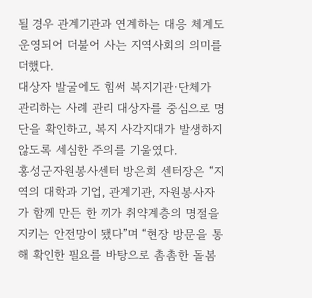될 경우 관계기관과 연계하는 대응 체계도 운영되어 더불어 사는 지역사회의 의미를 더했다.
대상자 발굴에도 힘써 복지기관·단체가 관리하는 사례 관리 대상자를 중심으로 명단을 확인하고, 복지 사각지대가 발생하지 않도록 세심한 주의를 기울였다.
홍성군자원봉사센터 방은희 센터장은 “지역의 대학과 기업, 관계기관, 자원봉사자가 함께 만든 한 끼가 취약계층의 명절을 지키는 안전망이 됐다”며 “현장 방문을 통해 확인한 필요를 바탕으로 촘촘한 돌봄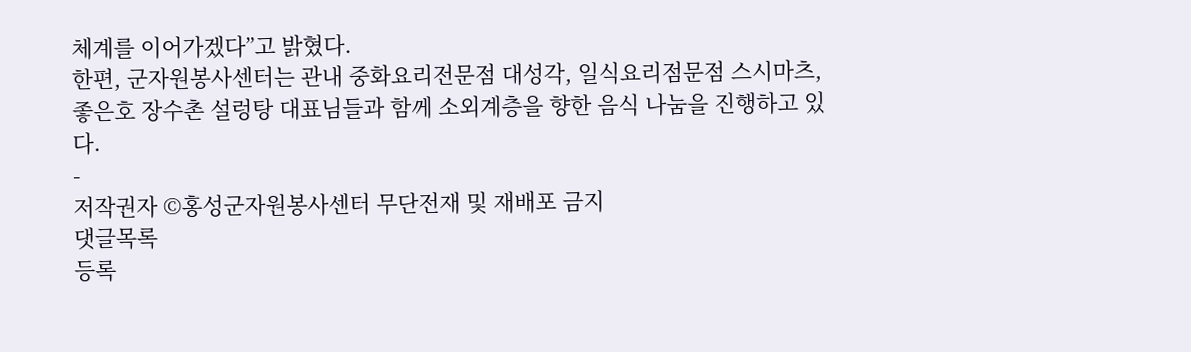체계를 이어가겠다”고 밝혔다.
한편, 군자원봉사센터는 관내 중화요리전문점 대성각, 일식요리점문점 스시마츠, 좋은호 장수촌 설렁탕 대표님들과 함께 소외계층을 향한 음식 나눔을 진행하고 있다.
-
저작권자 ©홍성군자원봉사센터 무단전재 및 재배포 금지
댓글목록
등록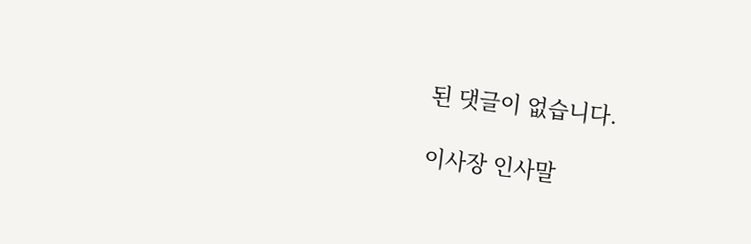된 댓글이 없습니다.

이사장 인사말